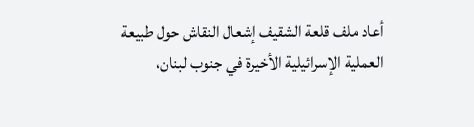أعاد ملف قلعة الشقيف إشعال النقاش حول طبيعة العملية الإسرائيلية الأخيرة في جنوب لبنان،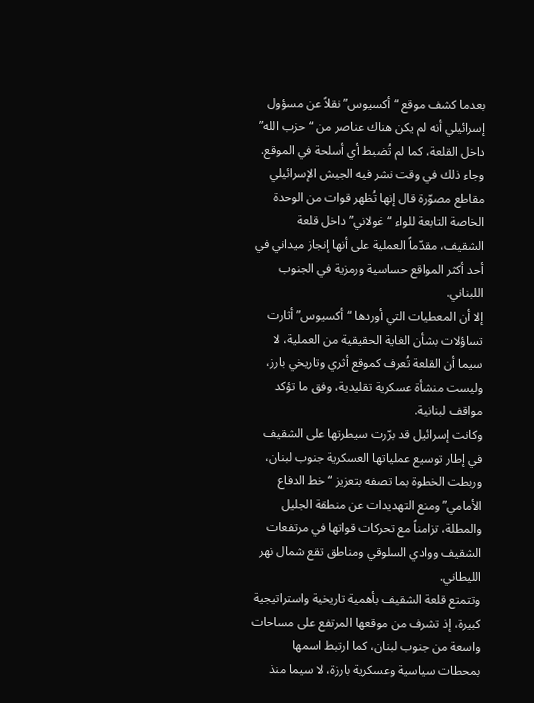بعدما كشف موقع “أكسيوس” نقلاً عن مسؤول إسرائيلي أنه لم يكن هناك عناصر من “حزب الله” داخل القلعة، كما لم تُضبط أي أسلحة في الموقع.
وجاء ذلك في وقت نشر فيه الجيش الإسرائيلي مقاطع مصوّرة قال إنها تُظهر قوات من الوحدة الخاصة التابعة للواء “غولاني” داخل قلعة الشقيف، مقدّماً العملية على أنها إنجاز ميداني في أحد أكثر المواقع حساسية ورمزية في الجنوب اللبناني.
إلا أن المعطيات التي أوردها “أكسيوس” أثارت تساؤلات بشأن الغاية الحقيقية من العملية، لا سيما أن القلعة تُعرف كموقع أثري وتاريخي بارز، وليست منشأة عسكرية تقليدية، وفق ما تؤكد مواقف لبنانية.
وكانت إسرائيل قد برّرت سيطرتها على الشقيف في إطار توسيع عملياتها العسكرية جنوب لبنان، وربطت الخطوة بما تصفه بتعزيز “خط الدفاع الأمامي” ومنع التهديدات عن منطقة الجليل والمطلة، تزامناً مع تحركات قواتها في مرتفعات الشقيف ووادي السلوقي ومناطق تقع شمال نهر الليطاني.
وتتمتع قلعة الشقيف بأهمية تاريخية واستراتيجية كبيرة، إذ تشرف من موقعها المرتفع على مساحات واسعة من جنوب لبنان، كما ارتبط اسمها بمحطات سياسية وعسكرية بارزة، لا سيما منذ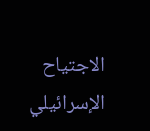الاجتياح الإسرائيلي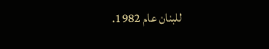للبنان عام 1982.